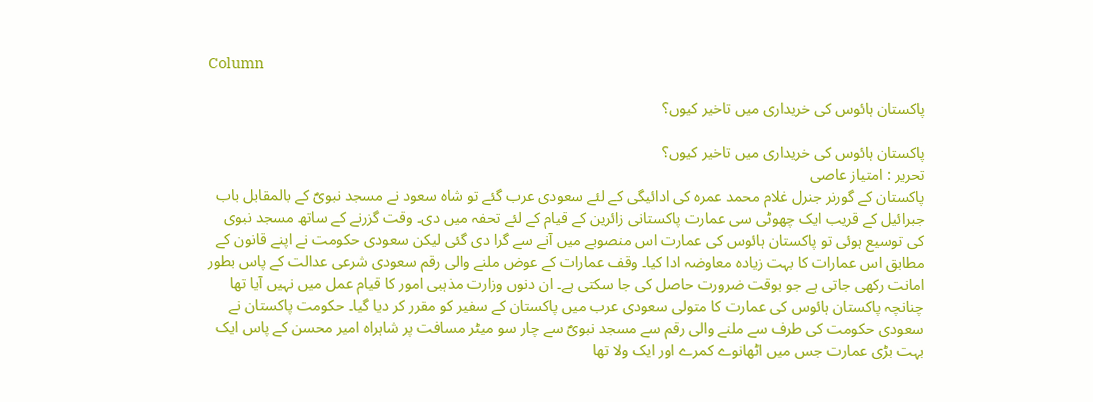Column

پاکستان ہائوس کی خریداری میں تاخیر کیوں؟

پاکستان ہائوس کی خریداری میں تاخیر کیوں؟
تحریر : امتیاز عاصی
پاکستان کے گورنر جنرل غلام محمد عمرہ کی ادائیگی کے لئے سعودی عرب گئے تو شاہ سعود نے مسجد نبویؐ کے بالمقابل باب جبرائیل کے قریب ایک چھوٹی سی عمارت پاکستانی زائرین کے قیام کے لئے تحفہ میں دی۔ وقت گزرنے کے ساتھ مسجد نبوی کی توسیع ہوئی تو پاکستان ہائوس کی عمارت اس منصوبے میں آنے سے گرا دی گئی لیکن سعودی حکومت نے اپنے قانون کے مطابق اس عمارات کا بہت زیادہ معاوضہ ادا کیا۔ وقف عمارات کے عوض ملنے والی رقم سعودی شرعی عدالت کے پاس بطور امانت رکھی جاتی ہے جو بوقت ضرورت حاصل کی جا سکتی ہے۔ ان دنوں وزارت مذہبی امور کا قیام عمل میں نہیں آیا تھا چنانچہ پاکستان ہائوس کی عمارت کا متولی سعودی عرب میں پاکستان کے سفیر کو مقرر کر دیا گیا۔ حکومت پاکستان نے سعودی حکومت کی طرف سے ملنے والی رقم سے مسجد نبویؐ سے چار سو میٹر مسافت پر شاہراہ امیر محسن کے پاس ایک بہت بڑی عمارت جس میں اٹھانوے کمرے اور ایک ولا تھا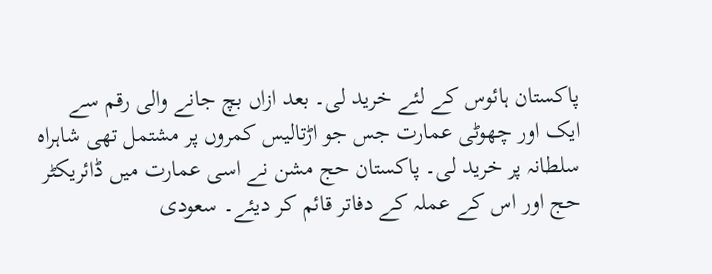پاکستان ہائوس کے لئے خرید لی۔ بعد ازاں بچ جانے والی رقم سے ایک اور چھوٹی عمارت جس جو اڑتالیس کمروں پر مشتمل تھی شاہراہ سلطانہ پر خرید لی۔ پاکستان حج مشن نے اسی عمارت میں ڈائریکٹر حج اور اس کے عملہ کے دفاتر قائم کر دیئے۔ سعودی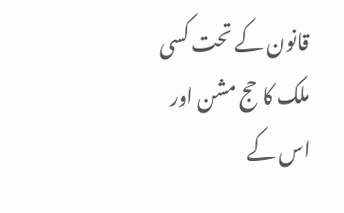قانون کے تحت کسی ملک کا حج مشن اور اس کے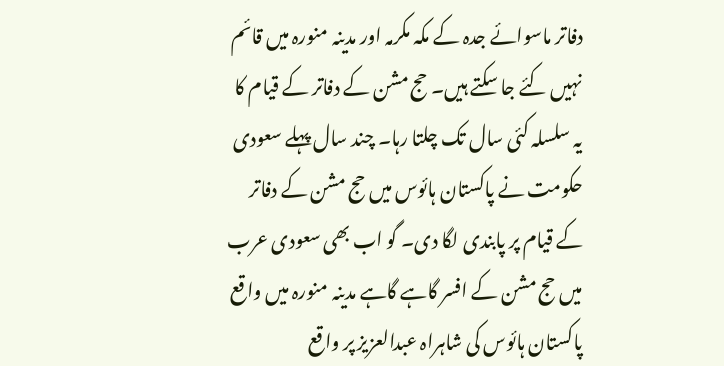دفاتر ماسوائے جدہ کے مکہ مکرمہ اور مدینہ منورہ میں قائم نہیں کئے جا سکتے ہیں۔ حج مشن کے دفاتر کے قیام کا یہ سلسلہ کئی سال تک چلتا رہا۔ چند سال پہلے سعودی حکومت نے پاکستان ہائوس میں حج مشن کے دفاتر کے قیام پر پابندی لگا دی۔ گو اب بھی سعودی عرب میں حج مشن کے افسر گاہے گاہے مدینہ منورہ میں واقع پاکستان ہائوس کی شاہراہ عبدالعزیز پر واقع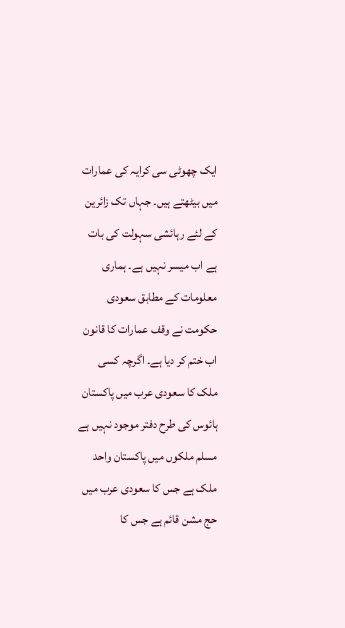ایک چھوٹی سی کرایہ کی عمارات میں بیٹھتے ہیں۔ جہاں تک زائرین کے لئے رہائشی سہولت کی بات ہے اب میسر نہیں ہے۔ ہماری معلومات کے مطابق سعودی حکومت نے وقف عمارات کا قانون اب ختم کر دیا ہے۔ اگرچہ کسی ملک کا سعودی عرب میں پاکستان ہائوس کی طرح دفتر موجود نہیں ہے مسلم ملکوں میں پاکستان واحد ملک ہے جس کا سعودی عرب میں حج مشن قائم ہے جس کا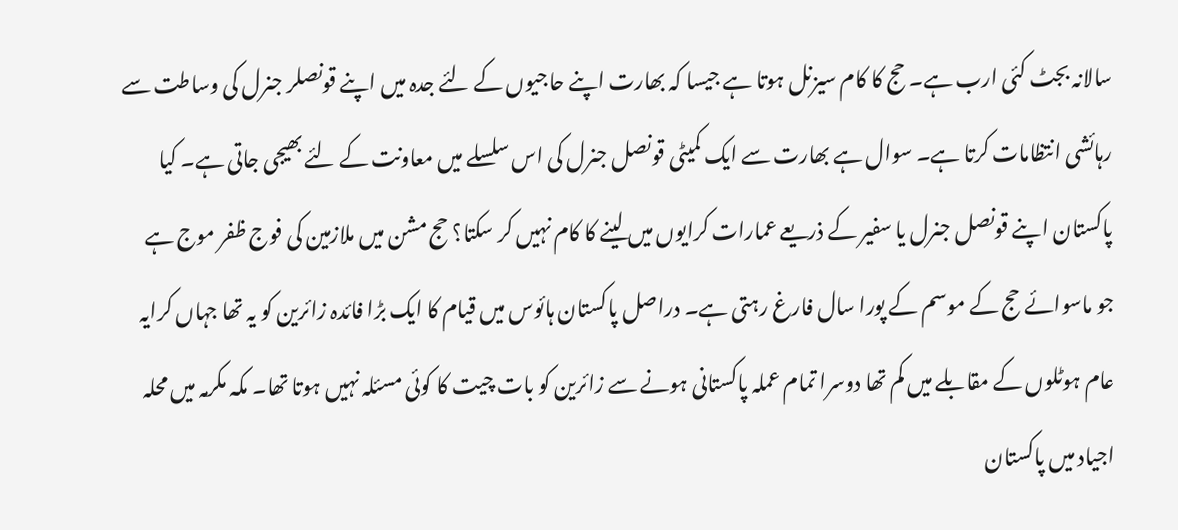سالانہ بجٹ کئی ارب ہے۔ حج کا کام سیزنل ہوتا ہے جیسا کہ بھارت اپنے حاجیوں کے لئے جدہ میں اپنے قونصلر جنرل کی وساطت سے رہائشی انتظامات کرتا ہے۔ سوال ہے بھارت سے ایک کمیٹی قونصل جنرل کی اس سلسلے میں معاونت کے لئے بھیجی جاتی ہے۔ کیا پاکستان اپنے قونصل جنرل یا سفیر کے ذریعے عمارات کرایوں میں لینے کا کام نہیں کر سکتا؟ حج مشن میں ملازمین کی فوج ظفر موج ہے جو ماسوائے حج کے موسم کے پورا سال فارغ رہتی ہے۔ دراصل پاکستان ہائوس میں قیام کا ایک بڑا فائدہ زائرین کو یہ تھا جہاں کرایہ عام ہوٹلوں کے مقابلے میں کم تھا دوسرا تمام عملہ پاکستانی ہونے سے زائرین کو بات چیت کا کوئی مسئلہ نہیں ہوتا تھا۔ مکہ مکرمہ میں محلہ اجیاد میں پاکستان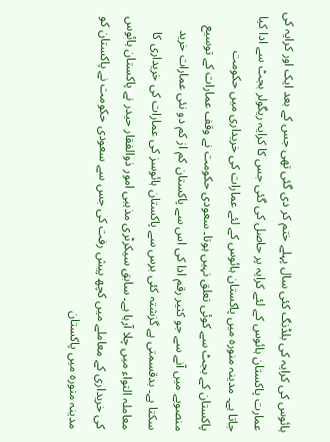ہائوس کی کرایہ کی بلڈنگ کئی سال پہلے ختم کر دی گئی تھی جس کے بعد ایک اور کرایہ کی عمارت پاکستان ہائوس کے لئے کرایہ پر حاصل کی گئی جس کا کرایہ ریگولر بجٹ سے ادا کیا جاتا ہے۔ مدینہ منورہ میں پاکستان ہائوس کے لئے عمارات کی خریداری میں حکومت پاکستان کے بجٹ سے کوئی تعلق نہیں ہوتا۔ سعودی حکومت نے وقف عمارات کے توسیع منصوبے میں آنے سے جو کثیر رقم ادا کی اس سے پاکستان کم از کم دو نئی عمارات خرید سکتا ہے۔ بدقسمتی ہے گزشتہ کئی برس سے پاکستان ہائوسز کی عمارات کی خریداری کا معاملہ التواء میں چلا آرہا ہے۔ سابق سیکرٹری مذہبی امور ذوالفقار حیدر نے پاکستان ہائوس کی خریداری کے معاملے میں کچھ پیش رفت کی جس سے سعودی حکومت نے پاکستان کو مدینہ منورہ میں پاکستان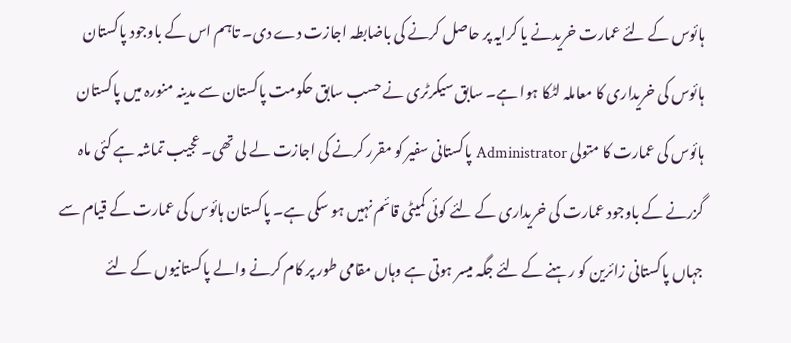ہائوس کے لئے عمارت خریدنے یا کرایہ پر حاصل کرنے کی باضابطہ اجازت دے دی۔ تاہم اس کے باوجود پاکستان ہائوس کی خریداری کا معاملہ لٹکا ہوا ہے۔ سابق سیکرٹری نے حسب سابق حکومت پاکستان سے مدینہ منورہ میں پاکستان ہائوس کی عمارت کا متولی Administrator پاکستانی سفیر کو مقرر کرنے کی اجازت لے لی تھی۔ عجیب تماشہ ہے کئی ماہ گزرنے کے باوجود عمارت کی خریداری کے لئے کوئی کمیٹی قائم نہیں ہو سکی ہے۔ پاکستان ہائوس کی عمارت کے قیام سے جہاں پاکستانی زائرین کو رہنے کے لئے جگہ میسر ہوتی ہے وہاں مقامی طور پر کام کرنے والے پاکستانیوں کے لئے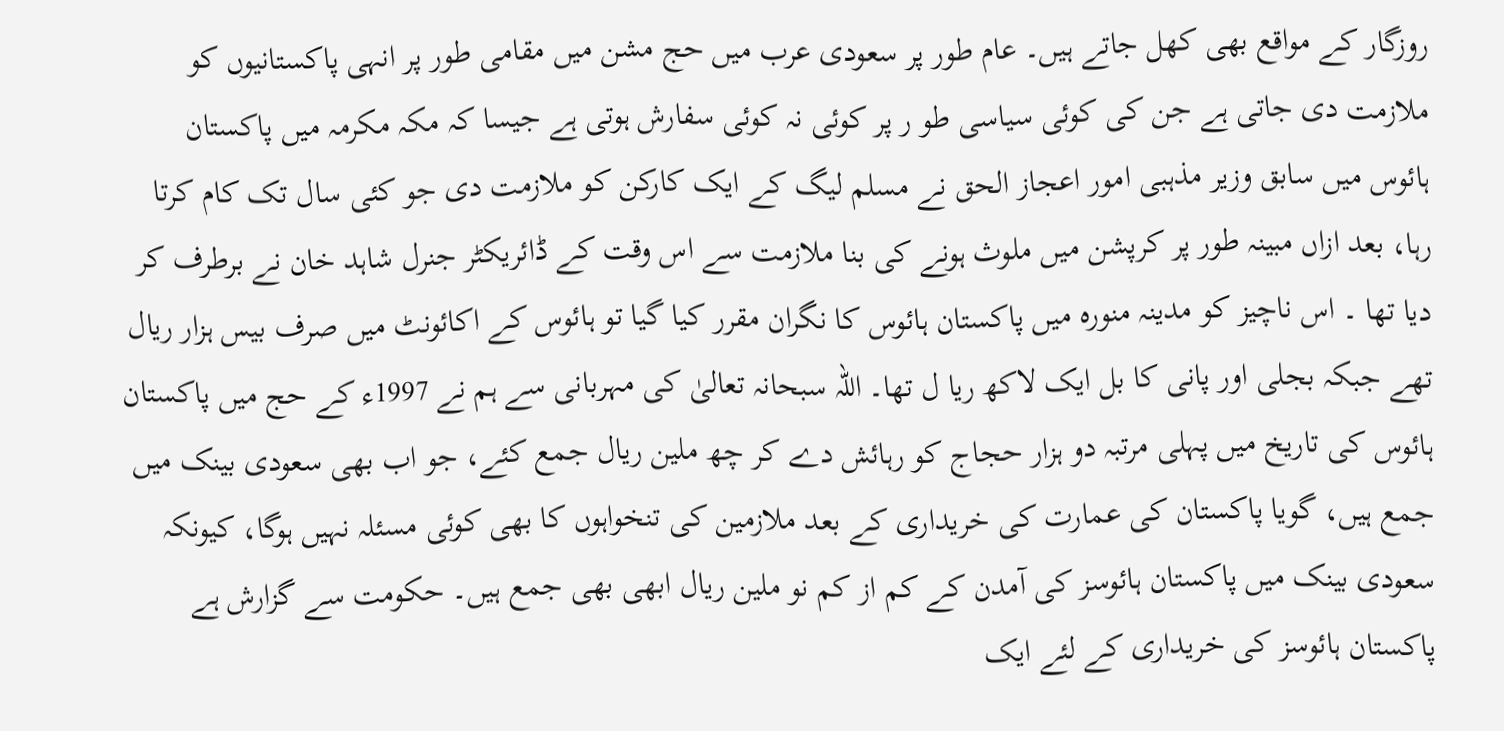روزگار کے مواقع بھی کھل جاتے ہیں۔ عام طور پر سعودی عرب میں حج مشن میں مقامی طور پر انہی پاکستانیوں کو ملازمت دی جاتی ہے جن کی کوئی سیاسی طو ر پر کوئی نہ کوئی سفارش ہوتی ہے جیسا کہ مکہ مکرمہ میں پاکستان ہائوس میں سابق وزیر مذہبی امور اعجاز الحق نے مسلم لیگ کے ایک کارکن کو ملازمت دی جو کئی سال تک کام کرتا رہا، بعد ازاں مبینہ طور پر کرپشن میں ملوث ہونے کی بنا ملازمت سے اس وقت کے ڈائریکٹر جنرل شاہد خان نے برطرف کر دیا تھا ۔ اس ناچیز کو مدینہ منورہ میں پاکستان ہائوس کا نگران مقرر کیا گیا تو ہائوس کے اکائونٹ میں صرف بیس ہزار ریال تھے جبکہ بجلی اور پانی کا بل ایک لاکھ ریا ل تھا۔ اللہ سبحانہ تعالیٰ کی مہربانی سے ہم نے 1997ء کے حج میں پاکستان ہائوس کی تاریخ میں پہلی مرتبہ دو ہزار حجاج کو رہائش دے کر چھ ملین ریال جمع کئے، جو اب بھی سعودی بینک میں جمع ہیں، گویا پاکستان کی عمارت کی خریداری کے بعد ملازمین کی تنخواہوں کا بھی کوئی مسئلہ نہیں ہوگا، کیونکہ سعودی بینک میں پاکستان ہائوسز کی آمدن کے کم از کم نو ملین ریال ابھی بھی جمع ہیں۔ حکومت سے گزارش ہے پاکستان ہائوسز کی خریداری کے لئے ایک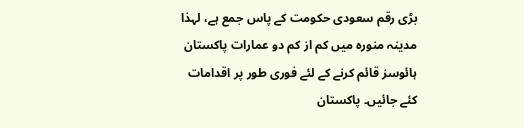بڑی رقم سعودی حکومت کے پاس جمع ہے، لہذا مدینہ منورہ میں کم از کم دو عمارات پاکستان ہائوسز قائم کرنے کے لئے فوری طور پر اقدامات کئے جائیں۔ پاکستان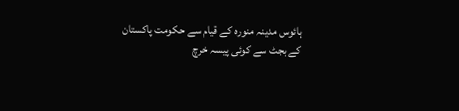ہائوس مدینہ منورہ کے قیام سے حکومت پاکستان کے بجٹ سے کوئی پیسہ خرچ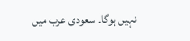نہیں ہوگا۔ سعودی عرب میں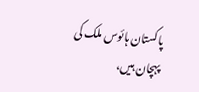پاکستان ہائوس ملک کی پہچان ہیں،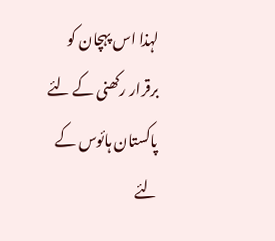لہذا اس پہچان کو برقرار رکھنی کے لئے پاکستان ہائوس کے لئے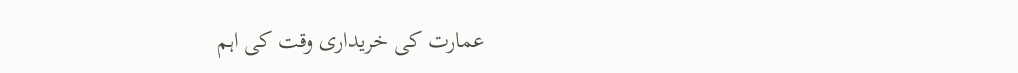عمارت کی خریداری وقت کی اہم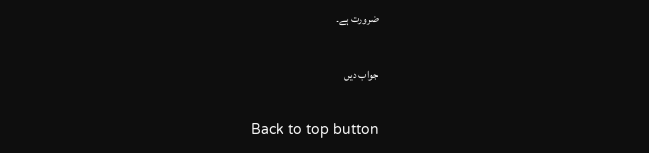ضرورت ہے۔

جواب دیں

Back to top button